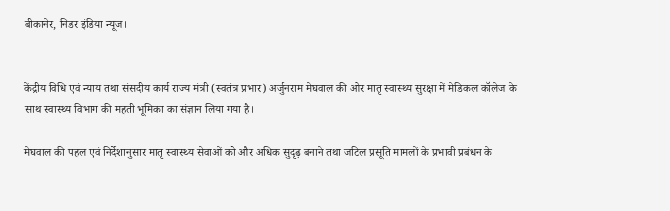बीकानेर, निडर इंडिया न्यूज।


केंद्रीय विधि एवं न्याय तथा संसदीय कार्य राज्य मंत्री (स्वतंत्र प्रभार) अर्जुनराम मेघवाल की ओर मातृ स्वास्थ्य सुरक्षा में मेडिकल कॉलेज के साथ स्वास्थ्य विभाग की महती भूमिका का संज्ञान लिया गया है।

मेघवाल की पहल एवं निर्देशानुसार मातृ स्वास्थ्य सेवाओं को और अधिक सुदृढ़ बनाने तथा जटिल प्रसूति मामलों के प्रभावी प्रबंधन के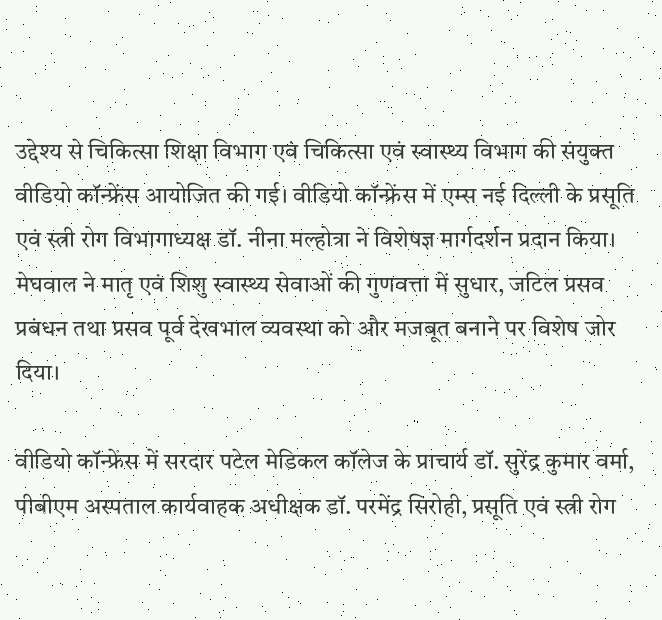उद्देश्य से चिकित्सा शिक्षा विभाग एवं चिकित्सा एवं स्वास्थ्य विभाग की संयुक्त वीडियो कॉन्फ्रेंस आयोजित की गई। वीडियो कॉन्फ्रेंस में एम्स नई दिल्ली के प्रसूति एवं स्त्री रोग विभागाध्यक्ष डॉ. नीना मल्होत्रा ने विशेषज्ञ मार्गदर्शन प्रदान किया। मेघवाल ने मातृ एवं शिशु स्वास्थ्य सेवाओं की गुणवत्ता में सुधार, जटिल प्रसव प्रबंधन तथा प्रसव पूर्व देखभाल व्यवस्था को और मजबूत बनाने पर विशेष जोर दिया।

वीडियो कॉन्फ्रेंस में सरदार पटेल मेडिकल कॉलेज के प्राचार्य डॉ. सुरेंद्र कुमार वर्मा, पीबीएम अस्पताल कार्यवाहक अधीक्षक डॉ. परमेंद्र सिरोही, प्रसूति एवं स्त्री रोग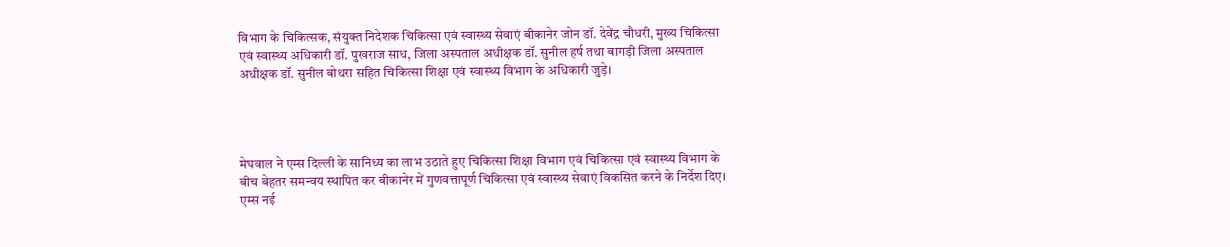विभाग के चिकित्सक, संयुक्त निदेशक चिकित्सा एवं स्वास्थ्य सेवाएं बीकानेर जोन डॉ. देवेंद्र चौधरी, मुख्य चिकित्सा एवं स्वास्थ्य अधिकारी डॉ. पुखराज साध, जिला अस्पताल अधीक्षक डॉ. सुनील हर्ष तथा बागड़ी जिला अस्पताल अधीक्षक डॉ. सुनील बोथरा सहित चिकित्सा शिक्षा एवं स्वास्थ्य विभाग के अधिकारी जुड़े।




मेघवाल ने एम्स दिल्ली के सानिध्य का लाभ उठाते हुए चिकित्सा शिक्षा विभाग एवं चिकित्सा एवं स्वास्थ्य विभाग के बीच बेहतर समन्वय स्थापित कर बीकानेर में गुणवत्तापूर्ण चिकित्सा एवं स्वास्थ्य सेवाएं विकसित करने के निर्देश दिए।
एम्स नई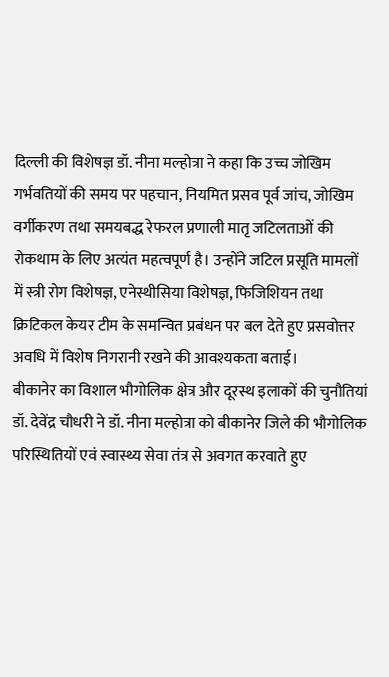दिल्ली की विशेषज्ञ डॉ. नीना मल्होत्रा ने कहा कि उच्च जोखिम गर्भवतियों की समय पर पहचान, नियमित प्रसव पूर्व जांच, जोखिम वर्गीकरण तथा समयबद्ध रेफरल प्रणाली मातृ जटिलताओं की रोकथाम के लिए अत्यंत महत्वपूर्ण है। उन्होंने जटिल प्रसूति मामलों में स्त्री रोग विशेषज्ञ, एनेस्थीसिया विशेषज्ञ, फिजिशियन तथा क्रिटिकल केयर टीम के समन्वित प्रबंधन पर बल देते हुए प्रसवोत्तर अवधि में विशेष निगरानी रखने की आवश्यकता बताई।
बीकानेर का विशाल भौगोलिक क्षेत्र और दूरस्थ इलाकों की चुनौतियां
डॉ. देवेंद्र चौधरी ने डॉ. नीना मल्होत्रा को बीकानेर जिले की भौगोलिक परिस्थितियों एवं स्वास्थ्य सेवा तंत्र से अवगत करवाते हुए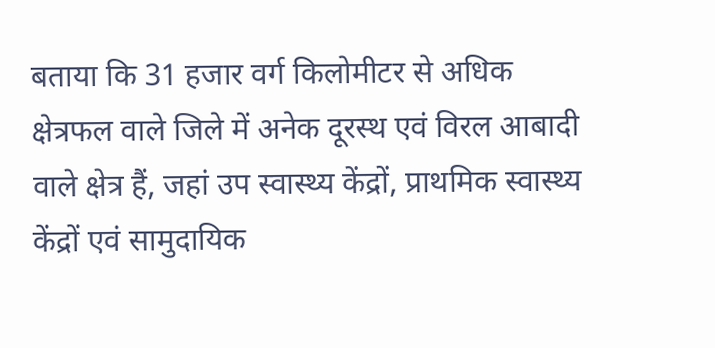बताया कि 31 हजार वर्ग किलोमीटर से अधिक क्षेत्रफल वाले जिले में अनेक दूरस्थ एवं विरल आबादी वाले क्षेत्र हैं, जहां उप स्वास्थ्य केंद्रों, प्राथमिक स्वास्थ्य केंद्रों एवं सामुदायिक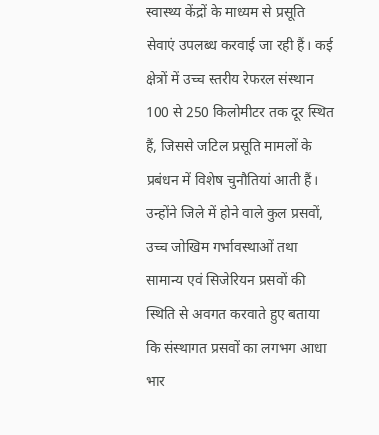स्वास्थ्य केंद्रों के माध्यम से प्रसूति सेवाएं उपलब्ध करवाई जा रही हैं। कई क्षेत्रों में उच्च स्तरीय रेफरल संस्थान 100 से 250 किलोमीटर तक दूर स्थित हैं, जिससे जटिल प्रसूति मामलों के प्रबंधन में विशेष चुनौतियां आती हैं।
उन्होंने जिले में होने वाले कुल प्रसवों, उच्च जोखिम गर्भावस्थाओं तथा सामान्य एवं सिजेरियन प्रसवों की स्थिति से अवगत करवाते हुए बताया कि संस्थागत प्रसवों का लगभग आधा भार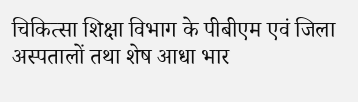चिकित्सा शिक्षा विभाग के पीबीएम एवं जिला अस्पतालों तथा शेष आधा भार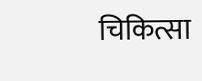चिकित्सा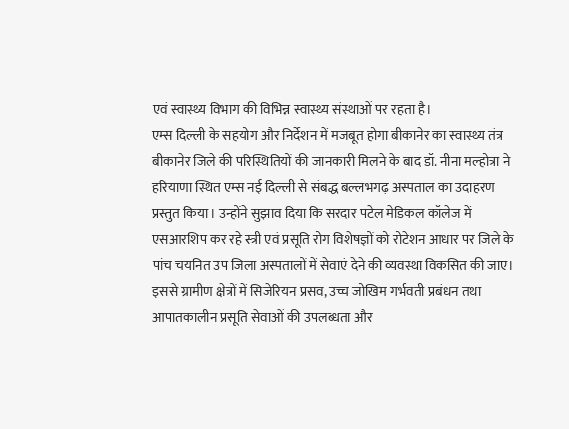एवं स्वास्थ्य विभाग की विभिन्न स्वास्थ्य संस्थाओं पर रहता है।
एम्स दिल्ली के सहयोग और निर्देशन में मजबूत होगा बीकानेर का स्वास्थ्य तंत्र
बीकानेर जिले की परिस्थितियों की जानकारी मिलने के बाद डॉ. नीना मल्होत्रा ने हरियाणा स्थित एम्स नई दिल्ली से संबद्ध बल्लभगढ़ अस्पताल का उदाहरण प्रस्तुत किया। उन्होंने सुझाव दिया कि सरदार पटेल मेडिकल कॉलेज में एसआरशिप कर रहे स्त्री एवं प्रसूति रोग विशेषज्ञों को रोटेशन आधार पर जिले के पांच चयनित उप जिला अस्पतालों में सेवाएं देने की व्यवस्था विकसित की जाए। इससे ग्रामीण क्षेत्रों में सिजेरियन प्रसव, उच्च जोखिम गर्भवती प्रबंधन तथा आपातकालीन प्रसूति सेवाओं की उपलब्धता और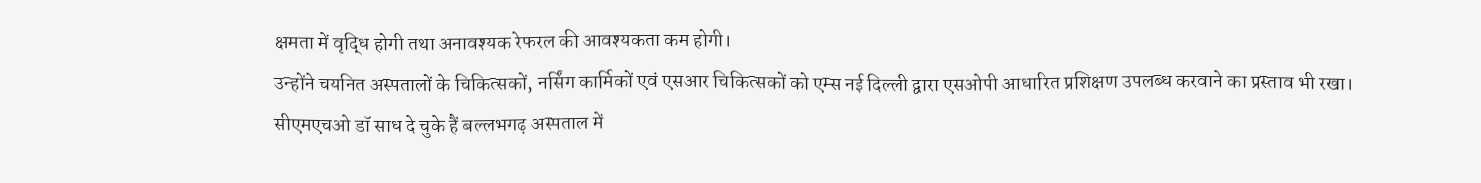क्षमता में वृद्धि होगी तथा अनावश्यक रेफरल की आवश्यकता कम होगी।
उन्होंने चयनित अस्पतालों के चिकित्सकों, नर्सिंग कार्मिकों एवं एसआर चिकित्सकों को एम्स नई दिल्ली द्वारा एसओपी आधारित प्रशिक्षण उपलब्ध करवाने का प्रस्ताव भी रखा।
सीएमएचओ डॉ साध दे चुके हैं बल्लभगढ़ अस्पताल में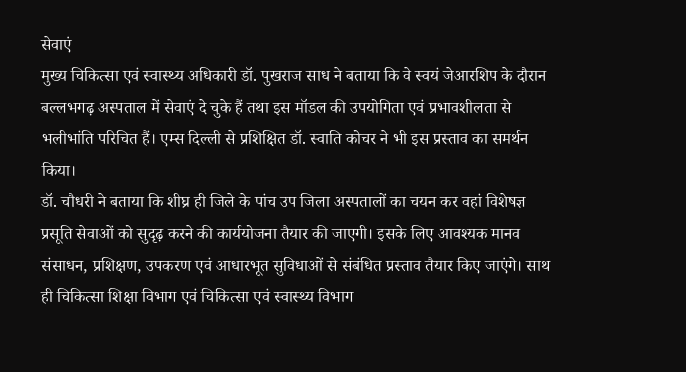सेवाएं
मुख्य चिकित्सा एवं स्वास्थ्य अधिकारी डॉ. पुखराज साध ने बताया कि वे स्वयं जेआरशिप के दौरान बल्लभगढ़ अस्पताल में सेवाएं दे चुके हैं तथा इस मॉडल की उपयोगिता एवं प्रभावशीलता से भलीभांति परिचित हैं। एम्स दिल्ली से प्रशिक्षित डॉ. स्वाति कोचर ने भी इस प्रस्ताव का समर्थन किया।
डॉ. चौधरी ने बताया कि शीघ्र ही जिले के पांच उप जिला अस्पतालों का चयन कर वहां विशेषज्ञ प्रसूति सेवाओं को सुदृढ़ करने की कार्ययोजना तैयार की जाएगी। इसके लिए आवश्यक मानव संसाधन, प्रशिक्षण, उपकरण एवं आधारभूत सुविधाओं से संबंधित प्रस्ताव तैयार किए जाएंगे। साथ ही चिकित्सा शिक्षा विभाग एवं चिकित्सा एवं स्वास्थ्य विभाग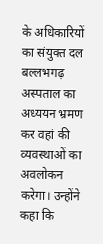के अधिकारियों का संयुक्त दल बल्लभगढ़ अस्पताल का अध्ययन भ्रमण कर वहां की व्यवस्थाओं का अवलोकन करेगा। उन्होंने कहा कि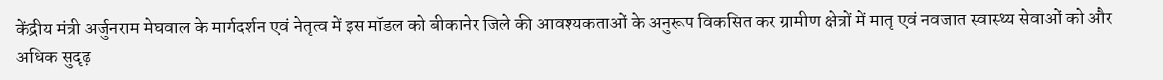केंद्रीय मंत्री अर्जुनराम मेघवाल के मार्गदर्शन एवं नेतृत्व में इस मॉडल को बीकानेर जिले की आवश्यकताओं के अनुरूप विकसित कर ग्रामीण क्षेत्रों में मातृ एवं नवजात स्वास्थ्य सेवाओं को और अधिक सुदृढ़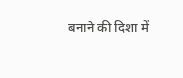बनाने की दिशा में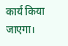कार्य किया जाएगा।